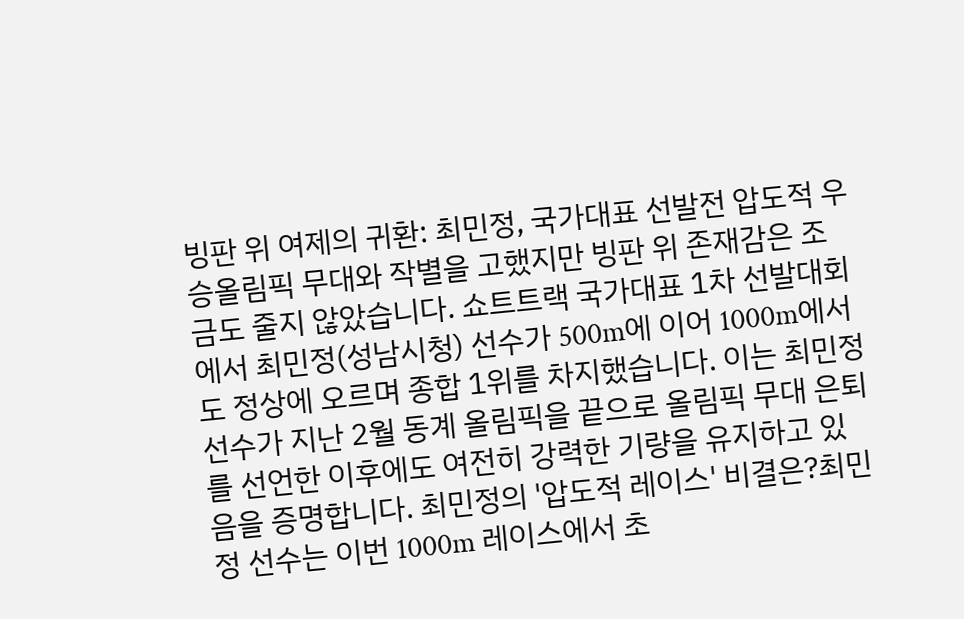빙판 위 여제의 귀환: 최민정, 국가대표 선발전 압도적 우승올림픽 무대와 작별을 고했지만 빙판 위 존재감은 조금도 줄지 않았습니다. 쇼트트랙 국가대표 1차 선발대회에서 최민정(성남시청) 선수가 500m에 이어 1000m에서도 정상에 오르며 종합 1위를 차지했습니다. 이는 최민정 선수가 지난 2월 동계 올림픽을 끝으로 올림픽 무대 은퇴를 선언한 이후에도 여전히 강력한 기량을 유지하고 있음을 증명합니다. 최민정의 '압도적 레이스' 비결은?최민정 선수는 이번 1000m 레이스에서 초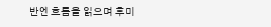반엔 흐름을 읽으며 후미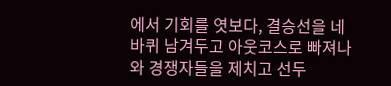에서 기회를 엿보다, 결승선을 네 바퀴 남겨두고 아웃코스로 빠져나와 경쟁자들을 제치고 선두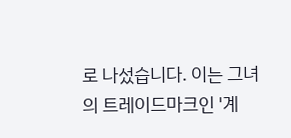로 나섰습니다. 이는 그녀의 트레이드마크인 '계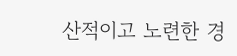산적이고 노련한 경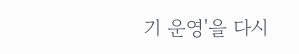기 운영'을 다시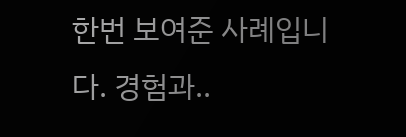한번 보여준 사례입니다. 경험과..